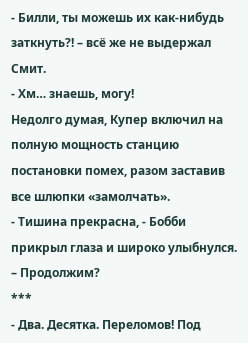- Билли, ты можешь их как-нибудь заткнуть?! – всё же не выдержал Смит.
- Хм… знаешь, могу!
Недолго думая, Купер включил на полную мощность станцию постановки помех, разом заставив все шлюпки «замолчать».
- Тишина прекрасна, - Бобби прикрыл глаза и широко улыбнулся. – Продолжим?
***
- Два. Десятка. Переломов! Под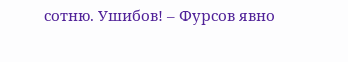сотню. Ушибов! – Фурсов явно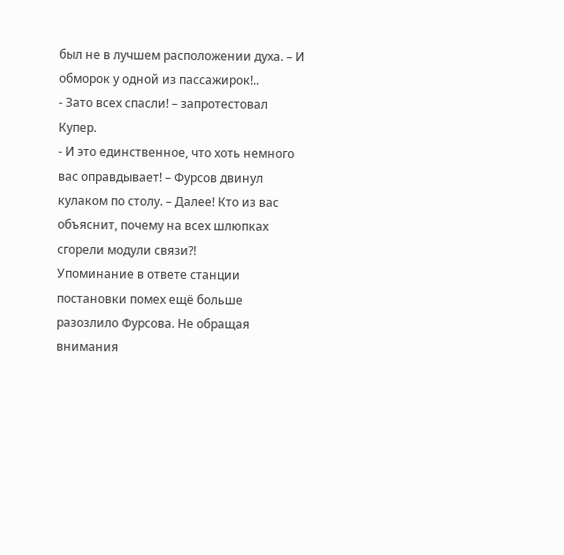был не в лучшем расположении духа. – И обморок у одной из пассажирок!..
- Зато всех спасли! – запротестовал Купер.
- И это единственное, что хоть немного вас оправдывает! – Фурсов двинул кулаком по столу. – Далее! Кто из вас объяснит, почему на всех шлюпках сгорели модули связи?!
Упоминание в ответе станции постановки помех ещё больше разозлило Фурсова. Не обращая внимания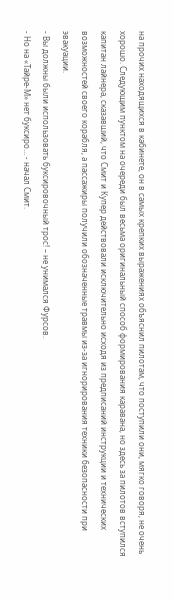на прочих находящихся в кабинете, он в самых крепких выражениях объяснил пилотам, что поступили они, мягко говоря, не очень хорошо. Следующим пунктом на очереди был весьма оригинальный способ формирования каравана, но здесь за пилотов вступился капитан лайнера, сказавший, что Смит и Купер действовали исключительно исходя из предписаний инструкции и технических возможностей своего корабля, а пассажиры получили обозначенные травмы из-за игнорирования техники безопасности при эвакуации.
- Вы должны были использовать буксировочный трос! – не унимался Фурсов.
- Но на «Тайре-М» нет буксиро… - начал Смит.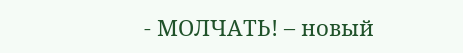- МОЛЧАТЬ! – новый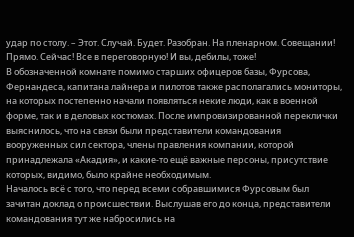удар по столу. – Этот. Случай. Будет. Разобран. На пленарном. Совещании! Прямо. Сейчас! Все в переговорную! И вы, дебилы, тоже!
В обозначенной комнате помимо старших офицеров базы, Фурсова, Фернандеса, капитана лайнера и пилотов также располагались мониторы, на которых постепенно начали появляться некие люди, как в военной форме, так и в деловых костюмах. После импровизированной переклички выяснилось, что на связи были представители командования вооруженных сил сектора, члены правления компании, которой принадлежала «Акадия», и какие-то ещё важные персоны, присутствие которых, видимо, было крайне необходимым.
Началось всё с того, что перед всеми собравшимися Фурсовым был зачитан доклад о происшествии. Выслушав его до конца, представители командования тут же набросились на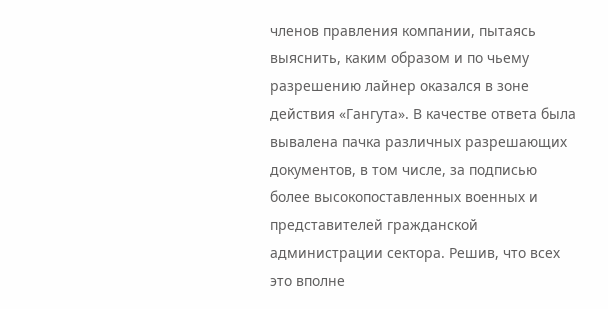членов правления компании, пытаясь выяснить, каким образом и по чьему разрешению лайнер оказался в зоне действия «Гангута». В качестве ответа была вывалена пачка различных разрешающих документов, в том числе, за подписью более высокопоставленных военных и представителей гражданской администрации сектора. Решив, что всех это вполне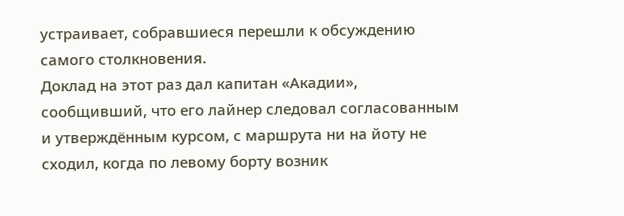устраивает, собравшиеся перешли к обсуждению самого столкновения.
Доклад на этот раз дал капитан «Акадии», сообщивший, что его лайнер следовал согласованным и утверждённым курсом, с маршрута ни на йоту не сходил, когда по левому борту возник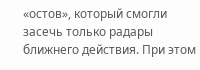«остов», который смогли засечь только радары ближнего действия. При этом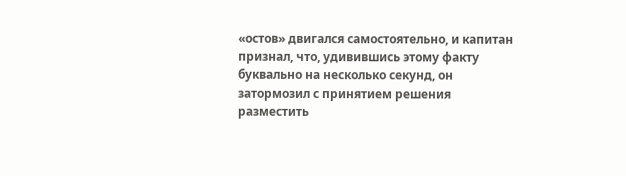«остов» двигался самостоятельно, и капитан признал, что, удивившись этому факту буквально на несколько секунд, он затормозил с принятием решения разместить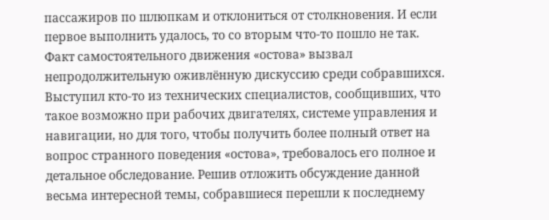пассажиров по шлюпкам и отклониться от столкновения. И если первое выполнить удалось, то со вторым что-то пошло не так.
Факт самостоятельного движения «остова» вызвал непродолжительную оживлённую дискуссию среди собравшихся. Выступил кто-то из технических специалистов, сообщивших, что такое возможно при рабочих двигателях, системе управления и навигации, но для того, чтобы получить более полный ответ на вопрос странного поведения «остова», требовалось его полное и детальное обследование. Решив отложить обсуждение данной весьма интересной темы, собравшиеся перешли к последнему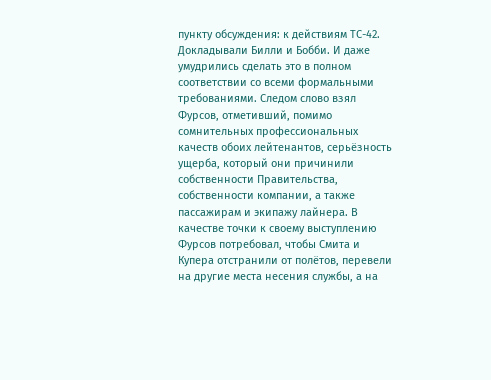пункту обсуждения: к действиям ТС-42.
Докладывали Билли и Бобби. И даже умудрились сделать это в полном соответствии со всеми формальными требованиями. Следом слово взял Фурсов, отметивший, помимо сомнительных профессиональных качеств обоих лейтенантов, серьёзность ущерба, который они причинили собственности Правительства, собственности компании, а также пассажирам и экипажу лайнера. В качестве точки к своему выступлению Фурсов потребовал, чтобы Смита и Купера отстранили от полётов, перевели на другие места несения службы, а на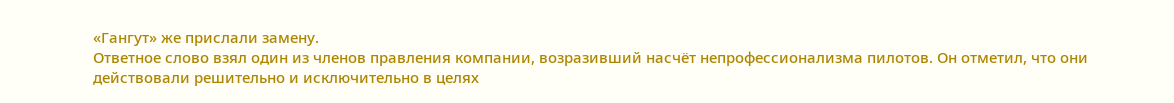«Гангут» же прислали замену.
Ответное слово взял один из членов правления компании, возразивший насчёт непрофессионализма пилотов. Он отметил, что они действовали решительно и исключительно в целях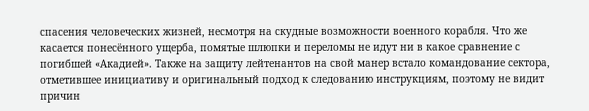спасения человеческих жизней, несмотря на скудные возможности военного корабля. Что же касается понесённого ущерба, помятые шлюпки и переломы не идут ни в какое сравнение с погибшей «Акадией». Также на защиту лейтенантов на свой манер встало командование сектора, отметившее инициативу и оригинальный подход к следованию инструкциям, поэтому не видит причин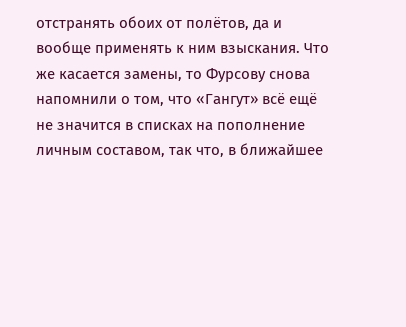отстранять обоих от полётов, да и вообще применять к ним взыскания. Что же касается замены, то Фурсову снова напомнили о том, что «Гангут» всё ещё не значится в списках на пополнение личным составом, так что, в ближайшее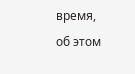время, об этом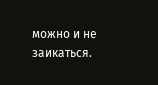можно и не заикаться.